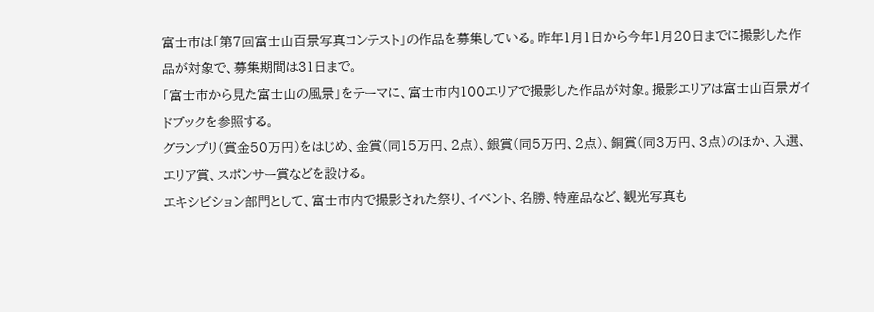富士市は「第7回富士山百景写真コンテスト」の作品を募集している。昨年1月1日から今年1月20日までに撮影した作品が対象で、募集期間は31日まで。
「富士市から見た富士山の風景」をテーマに、富士市内100エリアで撮影した作品が対象。撮影エリアは富士山百景ガイドブックを参照する。
グランプリ(賞金50万円)をはじめ、金賞(同15万円、2点)、銀賞(同5万円、2点)、銅賞(同3万円、3点)のほか、入選、エリア賞、スポンサー賞などを設ける。
エキシビション部門として、富士市内で撮影された祭り、イベント、名勝、特産品など、観光写真も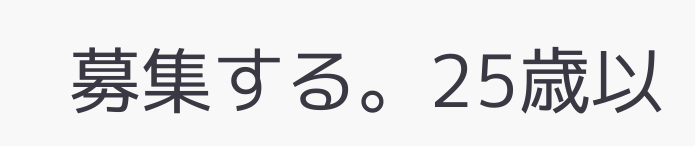募集する。25歳以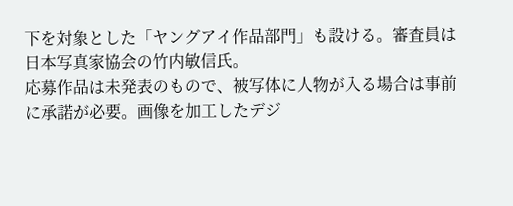下を対象とした「ヤングアイ作品部門」も設ける。審査員は日本写真家協会の竹内敏信氏。
応募作品は未発表のもので、被写体に人物が入る場合は事前に承諾が必要。画像を加工したデジ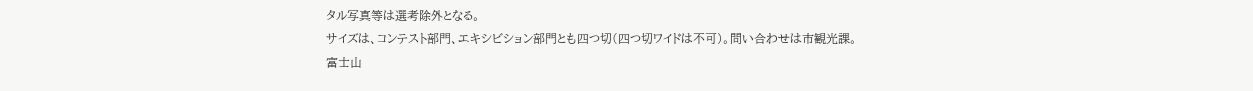タル写真等は選考除外となる。
サイズは、コンテスト部門、エキシビション部門とも四つ切(四つ切ワイドは不可)。問い合わせは市観光課。
富士山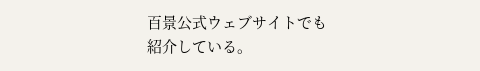百景公式ウェブサイトでも紹介している。